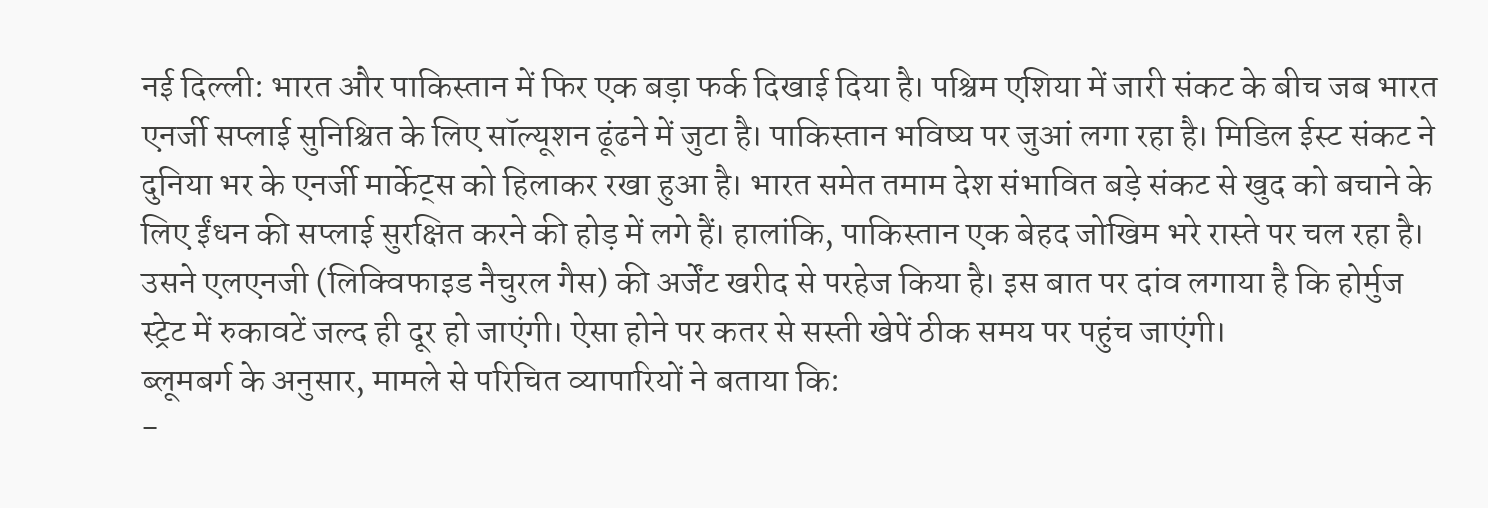नई दिल्ली: भारत और पाकिस्तान में फिर एक बड़ा फर्क दिखाई दिया है। पश्चिम एशिया में जारी संकट के बीच जब भारत एनर्जी सप्लाई सुनिश्चित के लिए सॉल्यूशन ढूंढने में जुटा है। पाकिस्तान भविष्य पर जुआं लगा रहा है। मिडिल ईस्ट संकट ने दुनिया भर के एनर्जी मार्केट्स को हिलाकर रखा हुआ है। भारत समेत तमाम देश संभावित बड़े संकट से खुद को बचाने के लिए ईंधन की सप्लाई सुरक्षित करने की होड़ में लगे हैं। हालांकि, पाकिस्तान एक बेहद जोखिम भरे रास्ते पर चल रहा है। उसने एलएनजी (लिक्विफाइड नैचुरल गैस) की अर्जेंट खरीद से परहेज किया है। इस बात पर दांव लगाया है कि होर्मुज स्ट्रेट में रुकावटें जल्द ही दूर हो जाएंगी। ऐसा होने पर कतर से सस्ती खेपें ठीक समय पर पहुंच जाएंगी।
ब्लूमबर्ग के अनुसार, मामले से परिचित व्यापारियों ने बताया कि:
-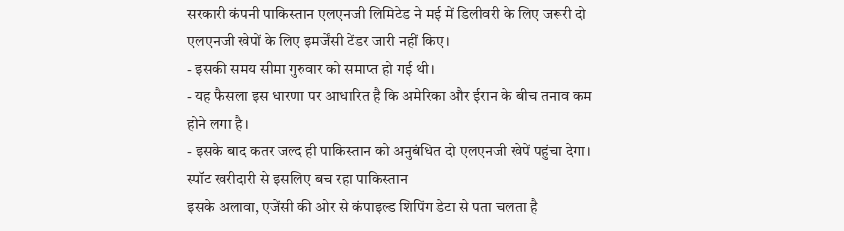सरकारी कंपनी पाकिस्तान एलएनजी लिमिटेड ने मई में डिलीवरी के लिए जरूरी दो एलएनजी खेपों के लिए इमर्जेंसी टेंडर जारी नहीं किए।
- इसकी समय सीमा गुरुवार को समाप्त हो गई थी।
- यह फैसला इस धारणा पर आधारित है कि अमेरिका और ईरान के बीच तनाव कम होने लगा है।
- इसके बाद कतर जल्द ही पाकिस्तान को अनुबंधित दो एलएनजी खेपें पहुंचा देगा।
स्पॉट खरीदारी से इसलिए बच रहा पाकिस्तान
इसके अलावा, एजेंसी की ओर से कंपाइल्ड शिपिंग डेटा से पता चलता है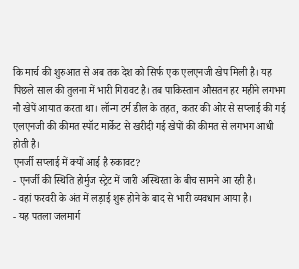कि मार्च की शुरुआत से अब तक देश को सिर्फ एक एलएनजी खेप मिली है। यह पिछले साल की तुलना में भारी गिरावट है। तब पाकिस्तान औसतन हर महीने लगभग नौ खेपें आयात करता था। लॉन्ग टर्म डील के तहत, कतर की ओर से सप्लाई की गई एलएनजी की कीमत स्पॉट मार्केट से खरीदी गई खेपों की कीमत से लगभग आधी होती है।
एनर्जी सप्लाई में क्यों आई है रुकावट?
- एनर्जी की स्थिति होर्मुज स्ट्रेट में जारी अस्थिरता के बीच सामने आ रही है।
- वहां फरवरी के अंत में लड़ाई शुरू होने के बाद से भारी व्यवधान आया है।
- यह पतला जलमार्ग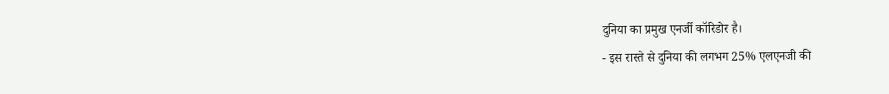दुनिया का प्रमुख एनर्जी कॉरिडोर है।
- इस रास्ते से दुनिया की लगभग 25% एलएनजी की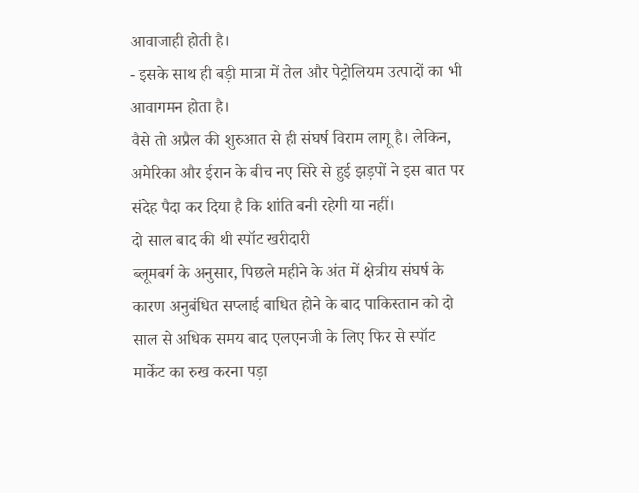आवाजाही होती है।
- इसके साथ ही बड़ी मात्रा में तेल और पेट्रोलियम उत्पादों का भी आवागमन होता है।
वैसे तो अप्रैल की शुरुआत से ही संघर्ष विराम लागू है। लेकिन, अमेरिका और ईरान के बीच नए सिरे से हुई झड़पों ने इस बात पर संदेह पैदा कर दिया है कि शांति बनी रहेगी या नहीं।
दो साल बाद की थी स्पॉट खरीदारी
ब्लूमबर्ग के अनुसार, पिछले महीने के अंत में क्षेत्रीय संघर्ष के कारण अनुबंधित सप्लाई बाधित होने के बाद पाकिस्तान को दो साल से अधिक समय बाद एलएनजी के लिए फिर से स्पॉट मार्केट का रुख करना पड़ा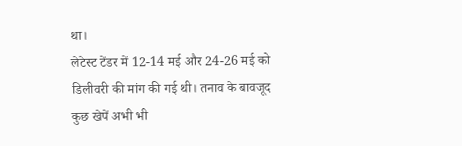था।
लेटेस्ट टेंडर में 12-14 मई और 24-26 मई को डिलीवरी की मांग की गई थी। तनाव के बावजूद कुछ खेपें अभी भी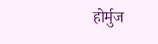होर्मुज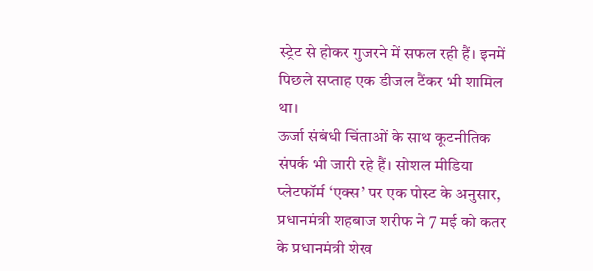स्ट्रेट से होकर गुजरने में सफल रही हैं। इनमें पिछले सप्ताह एक डीजल टैंकर भी शामिल था।
ऊर्जा संबंधी चिंताओं के साथ कूटनीतिक संपर्क भी जारी रहे हैं। सोशल मीडिया प्लेटफॉर्म ‘एक्स’ पर एक पोस्ट के अनुसार, प्रधानमंत्री शहबाज शरीफ ने 7 मई को कतर के प्रधानमंत्री शेख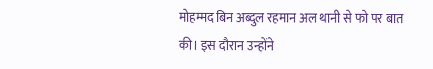मोहम्मद बिन अब्दुल रहमान अल थानी से फो पर बात की। इस दौरान उन्होंने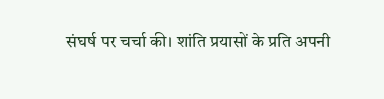संघर्ष पर चर्चा की। शांति प्रयासों के प्रति अपनी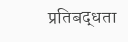प्रतिबद्धता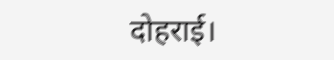दोहराई।